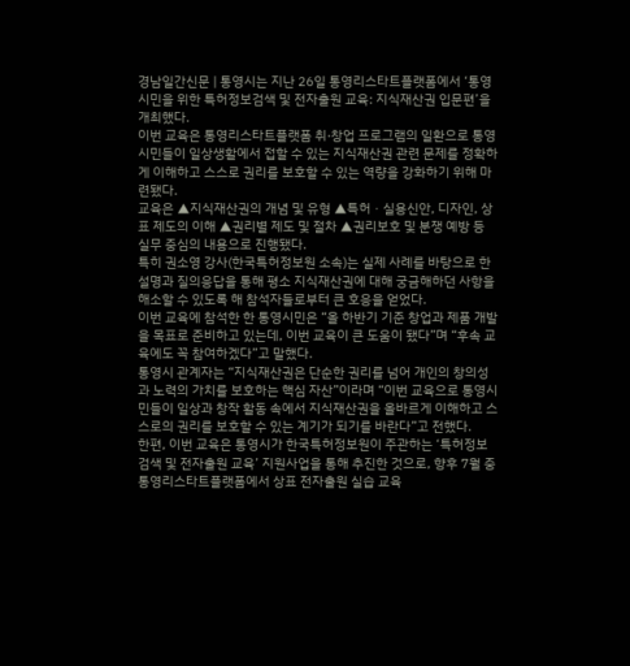경남일간신문 | 통영시는 지난 26일 통영리스타트플랫폼에서 ‘통영시민을 위한 특허정보검색 및 전자출원 교육: 지식재산권 입문편’을 개최했다.
이번 교육은 통영리스타트플랫폼 취·창업 프로그램의 일환으로 통영시민들이 일상생활에서 접할 수 있는 지식재산권 관련 문제를 정확하게 이해하고 스스로 권리를 보호할 수 있는 역량을 강화하기 위해 마련됐다.
교육은 ▲지식재산권의 개념 및 유형 ▲특허ㆍ실용신안, 디자인, 상표 제도의 이해 ▲권리별 제도 및 절차 ▲권리보호 및 분쟁 예방 등 실무 중심의 내용으로 진행됐다.
특히 권소영 강사(한국특허정보원 소속)는 실제 사례를 바탕으로 한 설명과 질의응답을 통해 평소 지식재산권에 대해 궁금해하던 사항을 해소할 수 있도록 해 참석자들로부터 큰 호응을 얻었다.
이번 교육에 참석한 한 통영시민은 “올 하반기 기준 창업과 제품 개발을 목표로 준비하고 있는데, 이번 교육이 큰 도움이 됐다”며 “후속 교육에도 꼭 참여하겠다”고 말했다.
통영시 관계자는 “지식재산권은 단순한 권리를 넘어 개인의 창의성과 노력의 가치를 보호하는 핵심 자산”이라며 “이번 교육으로 통영시민들이 일상과 창작 활동 속에서 지식재산권을 올바르게 이해하고 스스로의 권리를 보호할 수 있는 계기가 되기를 바란다”고 전했다.
한편, 이번 교육은 통영시가 한국특허정보원이 주관하는 ‘특허정보검색 및 전자출원 교육’ 지원사업을 통해 추진한 것으로, 향후 7월 중 통영리스타트플랫폼에서 상표 전자출원 실습 교육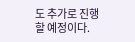도 추가로 진행할 예정이다.